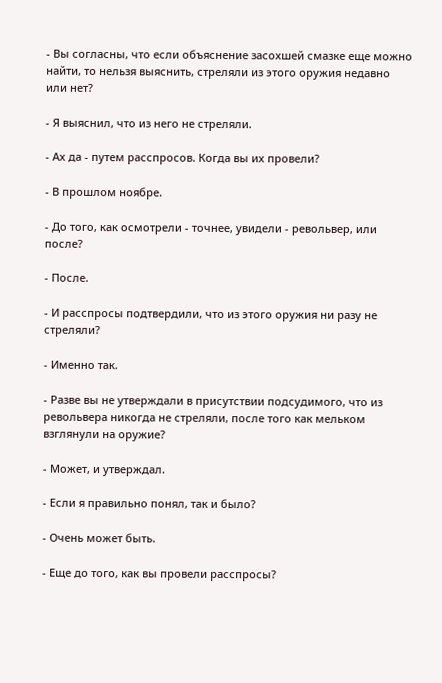- Вы согласны, что если объяснение засохшей смазке еще можно найти, то нельзя выяснить, стреляли из этого оружия недавно или нет?

- Я выяснил, что из него не стреляли.

- Ах да - путем расспросов. Когда вы их провели?

- В прошлом ноябре.

- До того, как осмотрели - точнее, увидели - револьвер, или после?

- После.

- И расспросы подтвердили, что из этого оружия ни разу не стреляли?

- Именно так.

- Разве вы не утверждали в присутствии подсудимого, что из револьвера никогда не стреляли, после того как мельком взглянули на оружие?

- Может, и утверждал.

- Если я правильно понял, так и было?

- Очень может быть.

- Еще до того, как вы провели расспросы?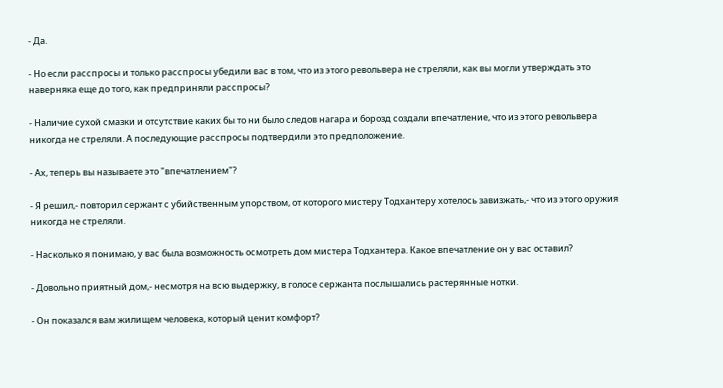- Да.

- Но если расспросы и только расспросы убедили вас в том, что из этого револьвера не стреляли, как вы могли утверждать это наверняка еще до того, как предприняли расспросы?

- Наличие сухой смазки и отсутствие каких бы то ни было следов нагара и борозд создали впечатление, что из этого револьвера никогда не стреляли. А последующие расспросы подтвердили это предположение.

- Ах, теперь вы называете это "впечатлением"?

- Я решил,- повторил сержант с убийственным упорством, от которого мистеру Тодхантеру хотелось завизжать,- что из этого оружия никогда не стреляли.

- Насколько я понимаю, у вас была возможность осмотреть дом мистера Тодхантера. Какое впечатление он у вас оставил?

- Довольно приятный дом,- несмотря на всю выдержку, в голосе сержанта послышались растерянные нотки.

- Он показался вам жилищем человека, который ценит комфорт?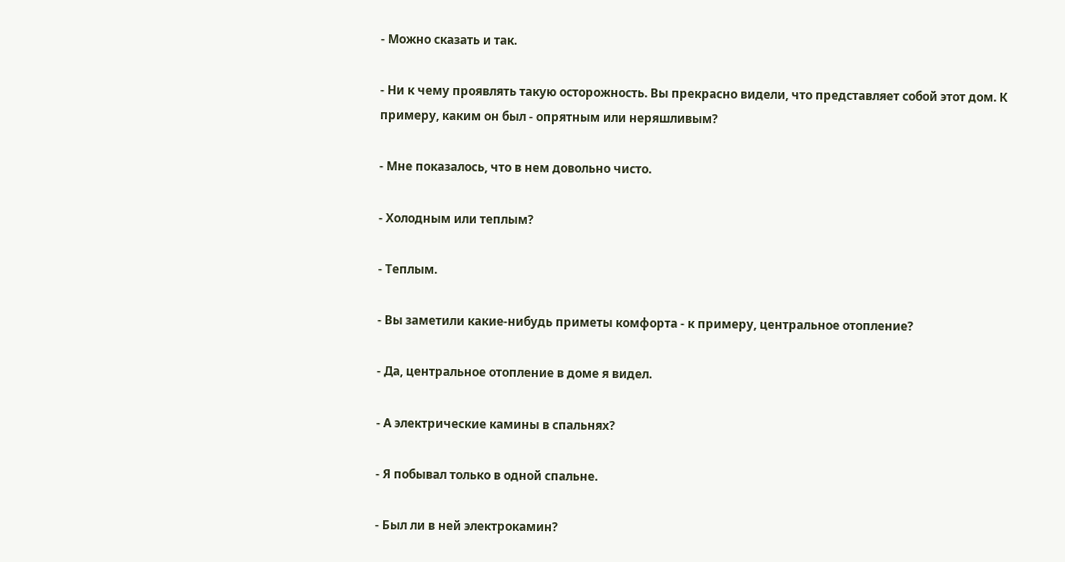- Можно сказать и так.

- Ни к чему проявлять такую осторожность. Вы прекрасно видели, что представляет собой этот дом. К примеру, каким он был - опрятным или неряшливым?

- Мне показалось, что в нем довольно чисто.

- Холодным или теплым?

- Теплым.

- Вы заметили какие-нибудь приметы комфорта - к примеру, центральное отопление?

- Да, центральное отопление в доме я видел.

- А электрические камины в спальнях?

- Я побывал только в одной спальне.

- Был ли в ней электрокамин?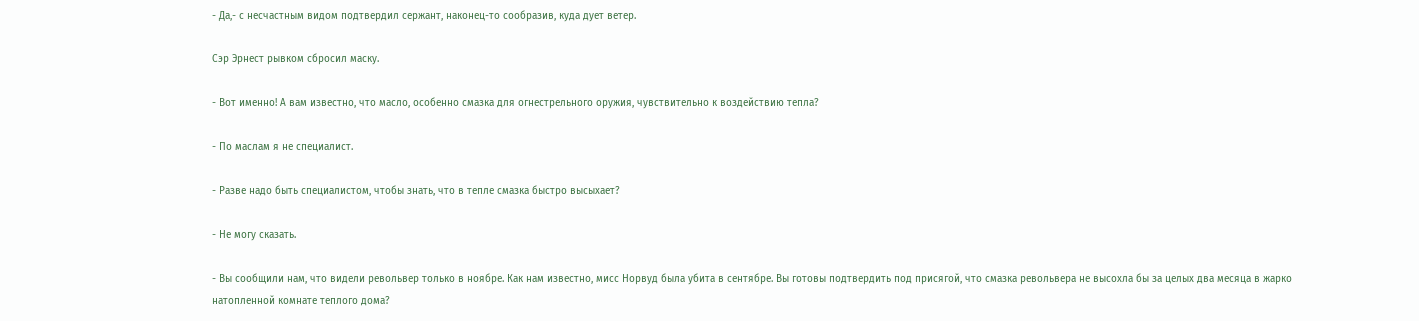- Да,- с несчастным видом подтвердил сержант, наконец-то сообразив, куда дует ветер.

Сэр Эрнест рывком сбросил маску.

- Вот именно! А вам известно, что масло, особенно смазка для огнестрельного оружия, чувствительно к воздействию тепла?

- По маслам я не специалист.

- Разве надо быть специалистом, чтобы знать, что в тепле смазка быстро высыхает?

- Не могу сказать.

- Вы сообщили нам, что видели револьвер только в ноябре. Как нам известно, мисс Норвуд была убита в сентябре. Вы готовы подтвердить под присягой, что смазка револьвера не высохла бы за целых два месяца в жарко натопленной комнате теплого дома?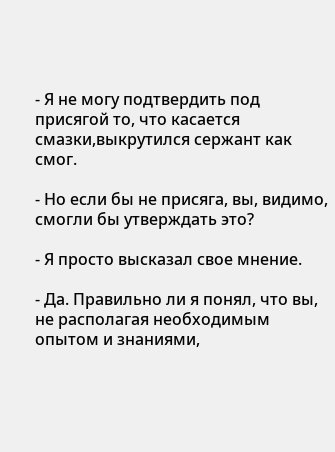- Я не могу подтвердить под присягой то, что касается смазки,выкрутился сержант как смог.

- Но если бы не присяга, вы, видимо, смогли бы утверждать это?

- Я просто высказал свое мнение.

- Да. Правильно ли я понял, что вы, не располагая необходимым опытом и знаниями,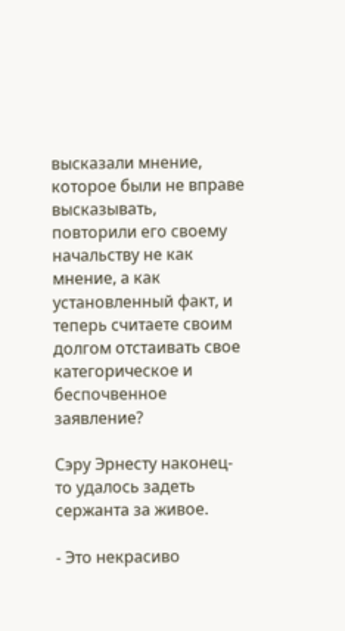высказали мнение, которое были не вправе высказывать, повторили его своему начальству не как мнение, а как установленный факт, и теперь считаете своим долгом отстаивать свое категорическое и беспочвенное заявление?

Сэру Эрнесту наконец-то удалось задеть сержанта за живое.

- Это некрасиво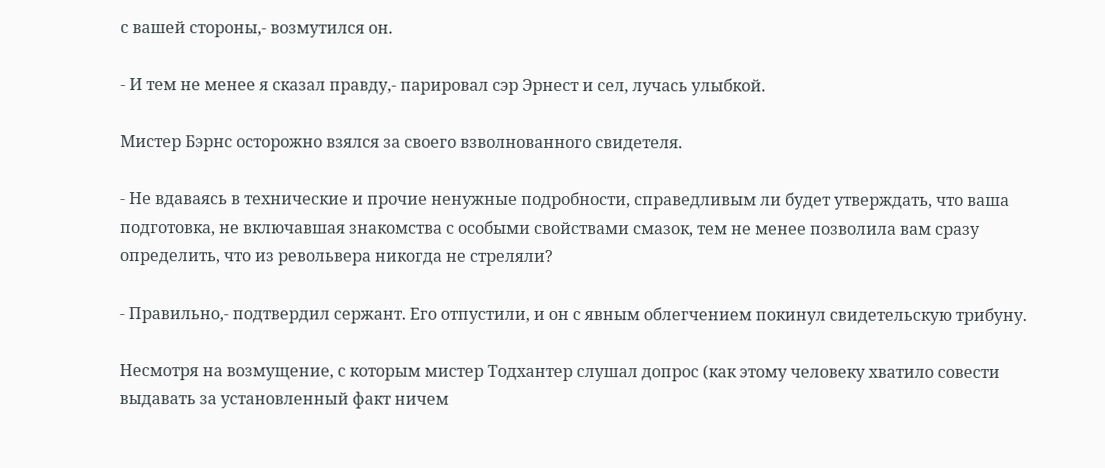с вашей стороны,- возмутился он.

- И тем не менее я сказал правду,- парировал сэр Эрнест и сел, лучась улыбкой.

Мистер Бэрнс осторожно взялся за своего взволнованного свидетеля.

- Не вдаваясь в технические и прочие ненужные подробности, справедливым ли будет утверждать, что ваша подготовка, не включавшая знакомства с особыми свойствами смазок, тем не менее позволила вам сразу определить, что из револьвера никогда не стреляли?

- Правильно,- подтвердил сержант. Его отпустили, и он с явным облегчением покинул свидетельскую трибуну.

Несмотря на возмущение, с которым мистер Тодхантер слушал допрос (как этому человеку хватило совести выдавать за установленный факт ничем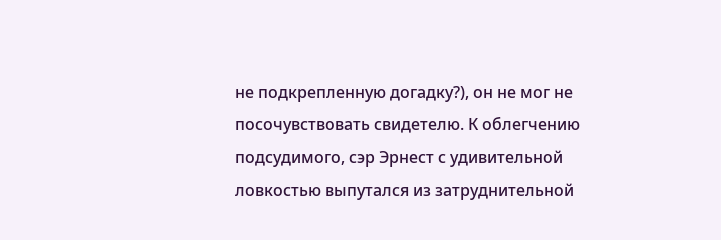не подкрепленную догадку?), он не мог не посочувствовать свидетелю. К облегчению подсудимого, сэр Эрнест с удивительной ловкостью выпутался из затруднительной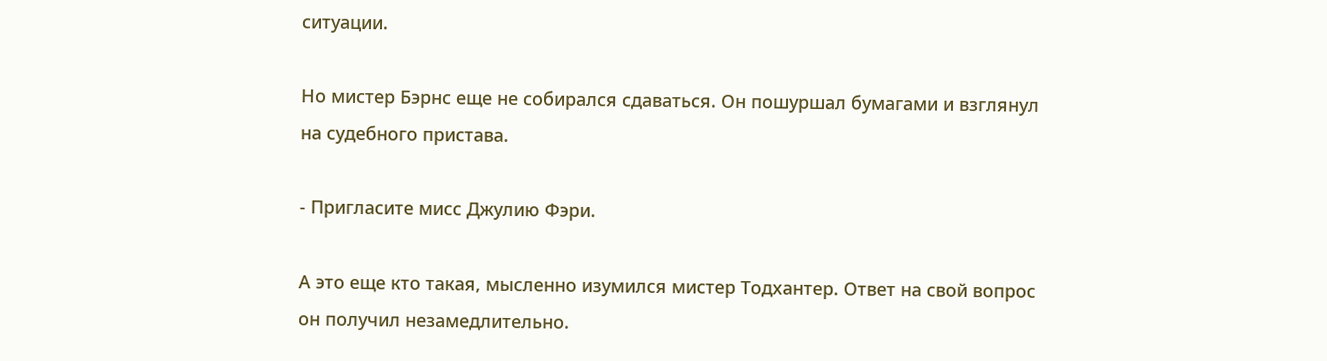ситуации.

Но мистер Бэрнс еще не собирался сдаваться. Он пошуршал бумагами и взглянул на судебного пристава.

- Пригласите мисс Джулию Фэри.

А это еще кто такая, мысленно изумился мистер Тодхантер. Ответ на свой вопрос он получил незамедлительно.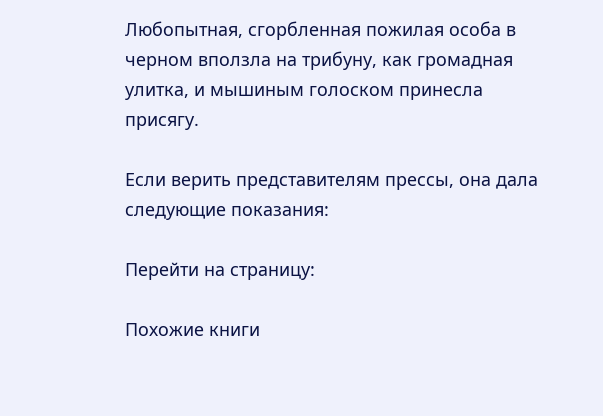Любопытная, сгорбленная пожилая особа в черном вползла на трибуну, как громадная улитка, и мышиным голоском принесла присягу.

Если верить представителям прессы, она дала следующие показания:

Перейти на страницу:

Похожие книги